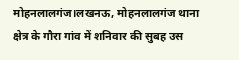मोहनलालगंज।लखनऊ, मोहनलालगंज थाना क्षेत्र के गौरा गांव में शनिवार की सुबह उस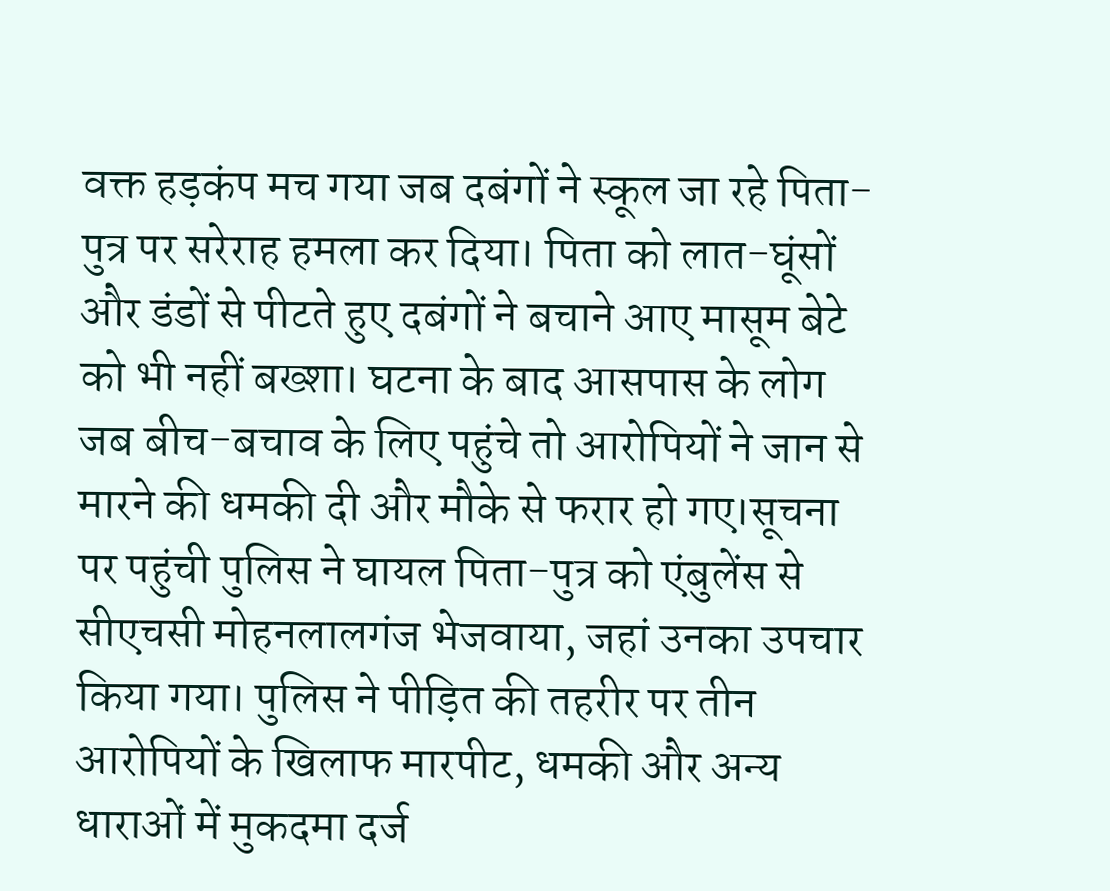वक्त हड़कंप मच गया जब दबंगों ने स्कूल जा रहे पिता-पुत्र पर सरेराह हमला कर दिया। पिता को लात-घूंसों और डंडों से पीटते हुए दबंगों ने बचाने आए मासूम बेटे को भी नहीं बख्शा। घटना के बाद आसपास के लोग जब बीच-बचाव के लिए पहुंचे तो आरोपियों ने जान से मारने की धमकी दी और मौके से फरार हो गए।सूचना पर पहुंची पुलिस ने घायल पिता-पुत्र को एंबुलेंस से सीएचसी मोहनलालगंज भेजवाया, जहां उनका उपचार किया गया। पुलिस ने पीड़ित की तहरीर पर तीन आरोपियों के खिलाफ मारपीट, धमकी और अन्य धाराओं में मुकदमा दर्ज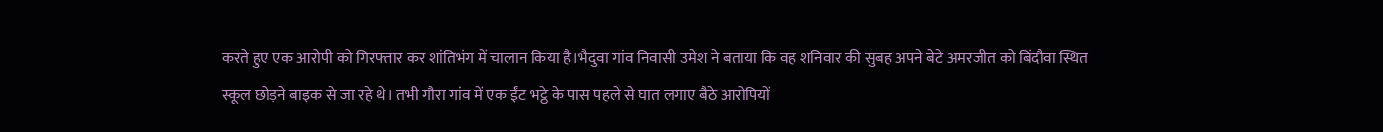करते हुए एक आरोपी को गिरफ्तार कर शांतिभंग में चालान किया है।भैदुवा गांव निवासी उमेश ने बताया कि वह शनिवार की सुबह अपने बेटे अमरजीत को बिंदौवा स्थित स्कूल छोड़ने बाइक से जा रहे थे। तभी गौरा गांव में एक ईंट भट्ठे के पास पहले से घात लगाए बैठे आरोपियों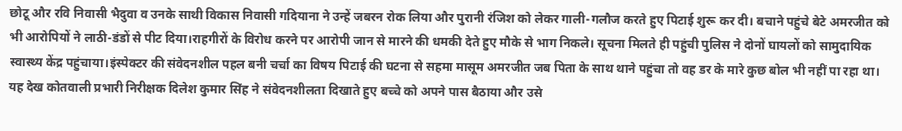छोटू और रवि निवासी भैदुवा व उनके साथी विकास निवासी गदियाना ने उन्हें जबरन रोक लिया और पुरानी रंजिश को लेकर गाली-गलौज करते हुए पिटाई शुरू कर दी। बचाने पहुंचे बेटे अमरजीत को भी आरोपियों ने लाठी-डंडों से पीट दिया।राहगीरों के विरोध करने पर आरोपी जान से मारने की धमकी देते हुए मौके से भाग निकले। सूचना मिलते ही पहुंची पुलिस ने दोनों घायलों को सामुदायिक स्वास्थ्य केंद्र पहुंचाया।इंस्पेक्टर की संवेदनशील पहल बनी चर्चा का विषय पिटाई की घटना से सहमा मासूम अमरजीत जब पिता के साथ थाने पहुंचा तो वह डर के मारे कुछ बोल भी नहीं पा रहा था। यह देख कोतवाली प्रभारी निरीक्षक दिलेश कुमार सिंह ने संवेदनशीलता दिखाते हुए बच्चे को अपने पास बैठाया और उसे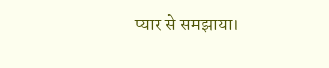प्यार से समझाया।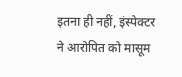इतना ही नहीं, इंस्पेक्टर ने आरोपित को मासूम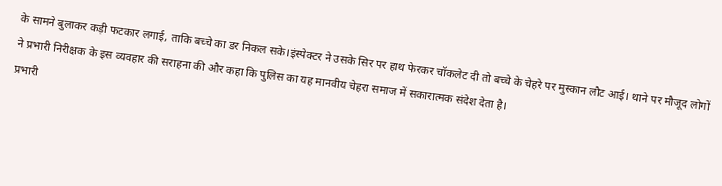के सामने बुलाकर कड़ी फटकार लगाई, ताकि बच्चे का डर निकल सके।इंस्पेक्टर ने उसके सिर पर हाथ फेरकर चॉकलेट दी तो बच्चे के चेहरे पर मुस्कान लौट आई। थाने पर मौजूद लोगों ने प्रभारी निरीक्षक के इस व्यवहार की सराहना की और कहा कि पुलिस का यह मानवीय चेहरा समाज में सकारात्मक संदेश देता है।
प्रभारी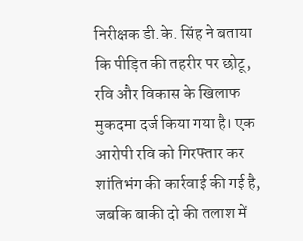निरीक्षक डी.के. सिंह ने बताया कि पीड़ित की तहरीर पर छोटू, रवि और विकास के खिलाफ मुकदमा दर्ज किया गया है। एक आरोपी रवि को गिरफ्तार कर शांतिभंग की कार्रवाई की गई है, जबकि बाकी दो की तलाश में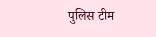पुलिस टीम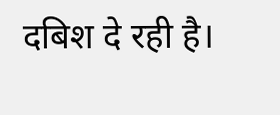दबिश दे रही है।